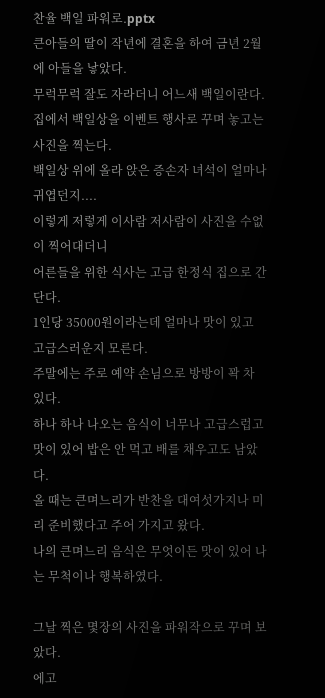찬율 백일 파워로.pptx
큰아들의 딸이 작년에 결혼을 하여 금년 2월에 아들을 낳았다.
무럭무럭 잘도 자라더니 어느새 백일이란다.
집에서 백일상을 이벤트 행사로 꾸며 놓고는 사진을 찍는다.
백일상 위에 올라 앉은 증손자 녀석이 얼마나 귀엽던지....
이렇게 저렇게 이사람 저사람이 사진을 수없이 찍어대더니
어른들을 위한 식사는 고급 한정식 집으로 간단다.
1인당 35000원이라는데 얼마나 맛이 있고 고급스러운지 모른다.
주말에는 주로 예약 손님으로 방방이 꽉 차 있다.
하나 하나 나오는 음식이 너무나 고급스럽고 맛이 있어 밥은 안 먹고 배를 채우고도 남았다.
올 때는 큰며느리가 반찬을 대여섯가지나 미리 준비했다고 주어 가지고 왔다.
나의 큰며느리 음식은 무엇이든 맛이 있어 나는 무척이나 행복하였다.

그날 찍은 몇장의 사진을 파워작으로 꾸며 보았다.
에고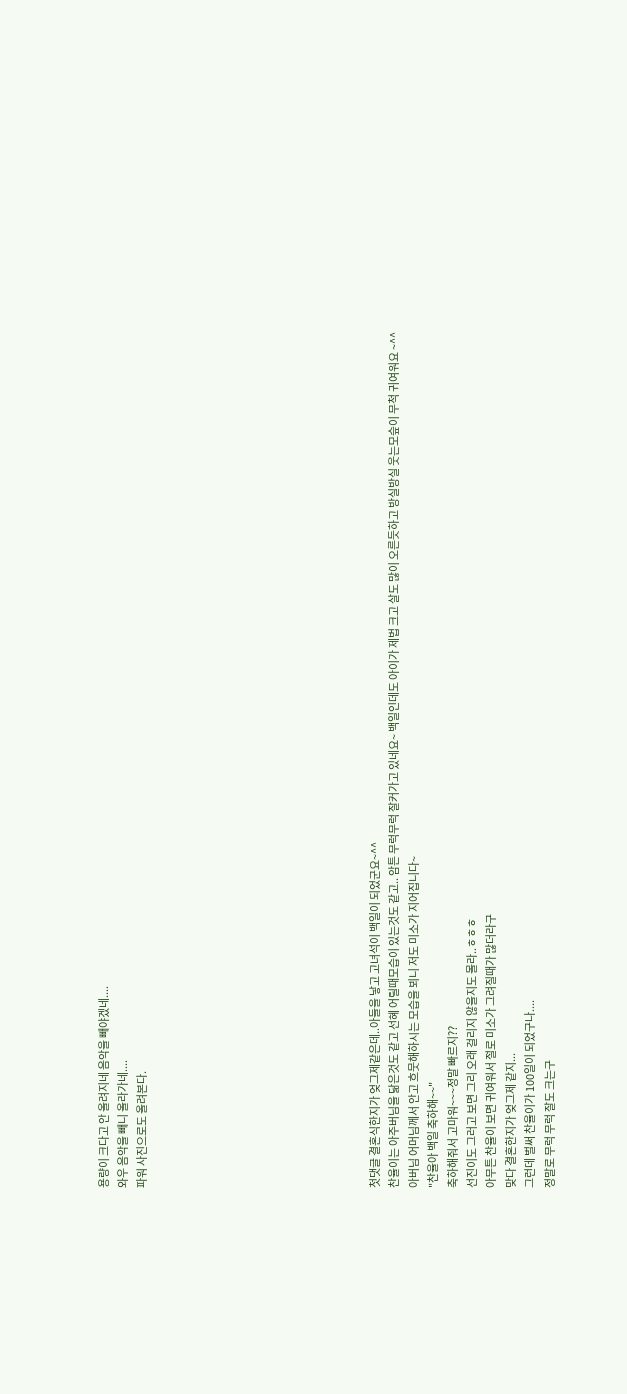용량이 크다고 안 올려지네 음악을 빼야겠네....
와우 음악을 빼니 올라가네....
파워 사진으로도 올려본다.











첫댓글 결혼식한지가 엊그제같은데..아들을 낳고 고녀석이 백일이 되었군요~^^
찬율이는 아주버님을 닮은것도 같고 선혜 어릴때모습이 있는것도 같고.. 암튼 무럭무럭 잘커가고 있네요~ 백일인데도 아이가 제법 크고 살도 많이 오른듯하고 방실방실 웃는모슾이 무척 귀여워요 ~^^
아버님 어머님께서 안고 흐뭇해하시는 모습을 뵈니 저도 미소가 지어집니다~
"찬율아 백일 축하해~~"
축하해줘서 고마워~~~정말 빠르지??
선진이도 그러고 보면 그리 오래 걸리지 않을지도 몰라..ㅎㅎㅎ
아무튼 찬율이 보면 귀여워서 절로 미소가 그려질때가 많더라구
맞다 결혼한지가 엊그제 같지...
그런데 벌써 찬율이가 100일이 되었구나....
정말로 무럭 무럭 잘도 크는구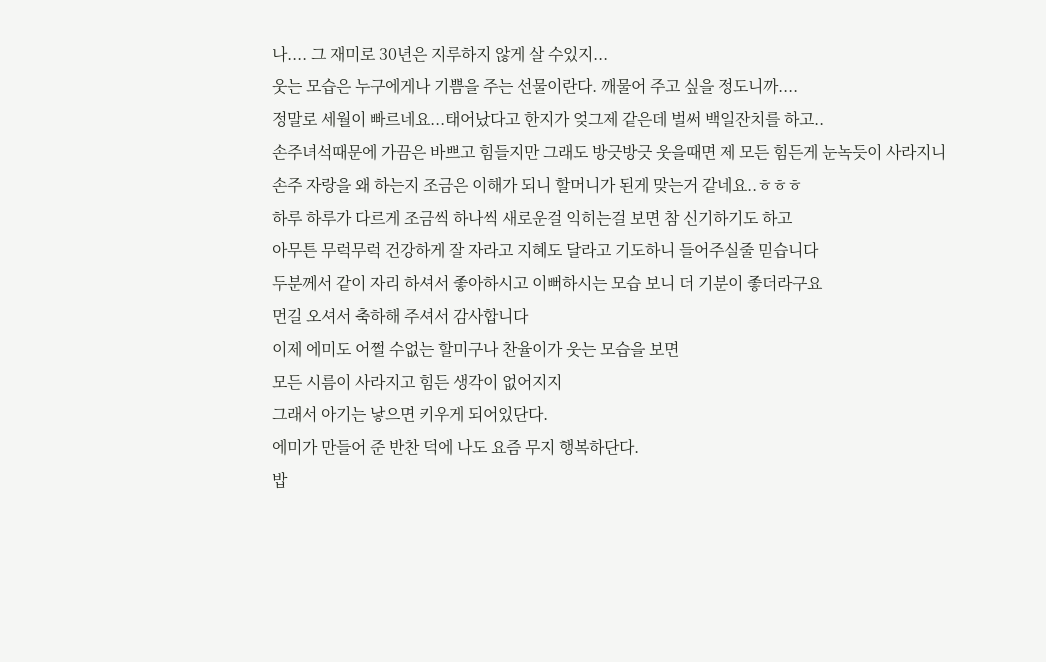나.... 그 재미로 30년은 지루하지 않게 살 수있지...
웃는 모습은 누구에게나 기쁨을 주는 선물이란다. 깨물어 주고 싶을 정도니까....
정말로 세월이 빠르네요...태어났다고 한지가 엊그제 같은데 벌써 백일잔치를 하고..
손주녀석때문에 가끔은 바쁘고 힘들지만 그래도 방긋방긋 웃을때면 제 모든 힘든게 눈녹듯이 사라지니
손주 자랑을 왜 하는지 조금은 이해가 되니 할머니가 된게 맞는거 같네요..ㅎㅎㅎ
하루 하루가 다르게 조금씩 하나씩 새로운걸 익히는걸 보면 참 신기하기도 하고
아무튼 무럭무럭 건강하게 잘 자라고 지혜도 달라고 기도하니 들어주실줄 믿습니다
두분께서 같이 자리 하셔서 좋아하시고 이뻐하시는 모습 보니 더 기분이 좋더라구요
먼길 오셔서 축하해 주셔서 감사합니다
이제 에미도 어쩔 수없는 할미구나 찬율이가 웃는 모습을 보면
모든 시름이 사라지고 힘든 생각이 없어지지
그래서 아기는 낳으면 키우게 되어있단다.
에미가 만들어 준 반찬 덕에 나도 요즘 무지 행복하단다.
밥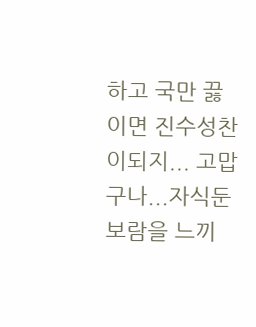하고 국만 끓이면 진수성찬이되지... 고맙구나...자식둔 보람을 느끼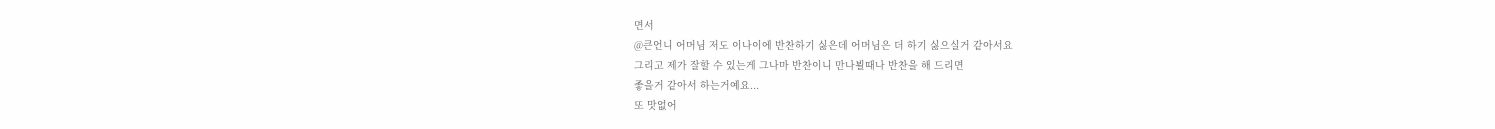면서
@큰언니 어머님 저도 이나이에 반찬하기 싫은데 어머님은 더 하기 싫으실거 같아서요
그리고 제가 잘할 수 있는게 그나마 반찬이니 만나뵐때나 반찬을 해 드리면
좋을거 같아서 하는거예요...
또 맛없어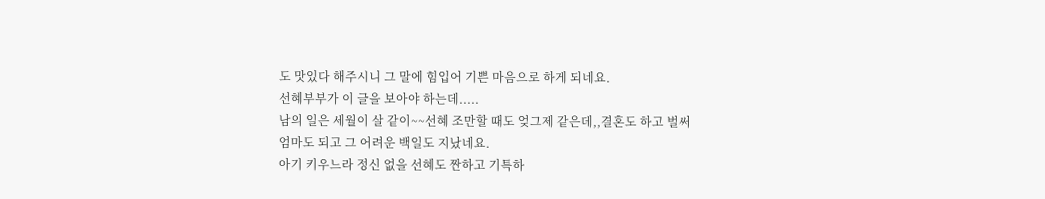도 맛있다 해주시니 그 말에 힘입어 기쁜 마음으로 하게 되네요.
선혜부부가 이 글을 보아야 하는데.....
남의 일은 세월이 살 같이~~선혜 조만할 때도 엊그제 같은데,,결혼도 하고 벌써 엄마도 되고 그 어려운 백일도 지났네요.
아기 키우느라 정신 없을 선혜도 짠하고 기특하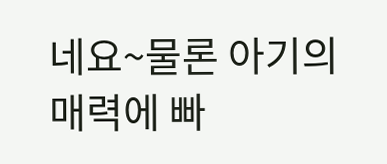네요~물론 아기의 매력에 빠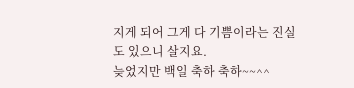지게 되어 그게 다 기쁨이라는 진실도 있으니 살지요.
늦었지만 백일 축하 축하~~^^